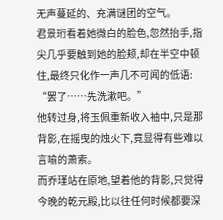无声蔓延的、充满谜团的空气。
君景珩看着她微白的脸色,忽然抬手,指尖几乎要触到她的脸颊,却在半空中顿住,最终只化作一声几不可闻的低语:
“罢了……先洗漱吧。”
他转过身,将玉佩重新收入袖中,只是那背影,在摇曳的烛火下,竟显得有些难以言喻的萧索。
而乔瑾站在原地,望着他的背影,只觉得今晚的乾元殿,比以往任何时候都要深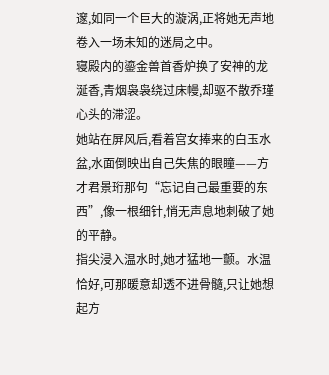邃,如同一个巨大的漩涡,正将她无声地卷入一场未知的迷局之中。
寝殿内的鎏金兽首香炉换了安神的龙涎香,青烟袅袅绕过床幔,却驱不散乔瑾心头的滞涩。
她站在屏风后,看着宫女捧来的白玉水盆,水面倒映出自己失焦的眼瞳——方才君景珩那句“忘记自己最重要的东西”,像一根细针,悄无声息地刺破了她的平静。
指尖浸入温水时,她才猛地一颤。水温恰好,可那暖意却透不进骨髓,只让她想起方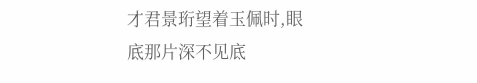才君景珩望着玉佩时,眼底那片深不见底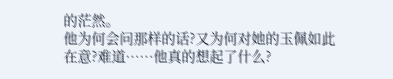的茫然。
他为何会问那样的话?又为何对她的玉佩如此在意?难道……他真的想起了什么?